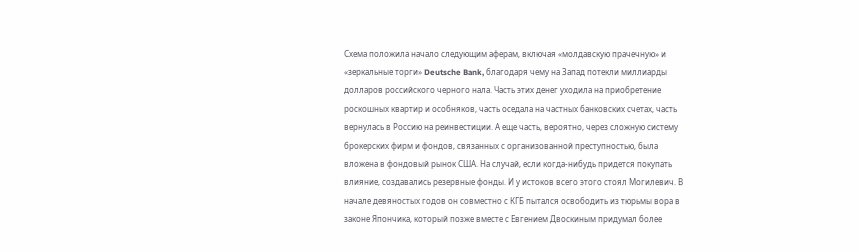Схема положила начало следующим аферам, включая «молдавскую прачечную» и «зеркальные торги» Deutsche Bank, благодаря чему на Запад потекли миллиарды долларов российского черного нала. Часть этих денег уходила на приобретение роскошных квартир и особняков, часть оседала на частных банковских счетах, часть вернулась в Россию на реинвестиции. А еще часть, вероятно, через сложную систему брокерских фирм и фондов, связанных с организованной преступностью, была вложена в фондовый рынок США. На случай, если когда-нибудь придется покупать влияние, создавались резервные фонды. И у истоков всего этого стоял Могилевич. В начале девяностых годов он совместно с КГБ пытался освободить из тюрьмы вора в законе Япончика, который позже вместе с Евгением Двоскиным придумал более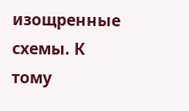изощренные схемы. К тому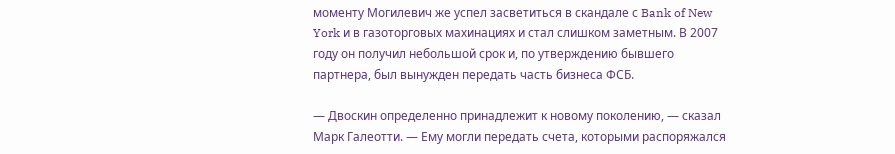моменту Могилевич же успел засветиться в скандале с Bank of New York и в газоторговых махинациях и стал слишком заметным. В 2007 году он получил небольшой срок и, по утверждению бывшего партнера, был вынужден передать часть бизнеса ФСБ.

— Двоскин определенно принадлежит к новому поколению, — сказал Марк Галеотти. — Ему могли передать счета, которыми распоряжался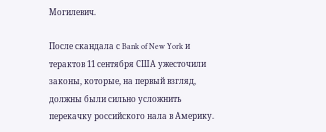Могилевич.

После скандала с Bank of New York и терактов 11 сентября США ужесточили законы, которые, на первый взгляд, должны были сильно усложнить перекачку российского нала в Америку.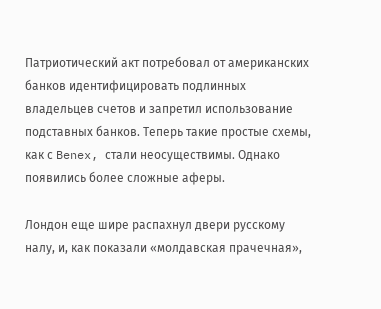Патриотический акт потребовал от американских банков идентифицировать подлинных владельцев счетов и запретил использование подставных банков. Теперь такие простые схемы, как с Benex, стали неосуществимы. Однако появились более сложные аферы.

Лондон еще шире распахнул двери русскому налу, и, как показали «молдавская прачечная»,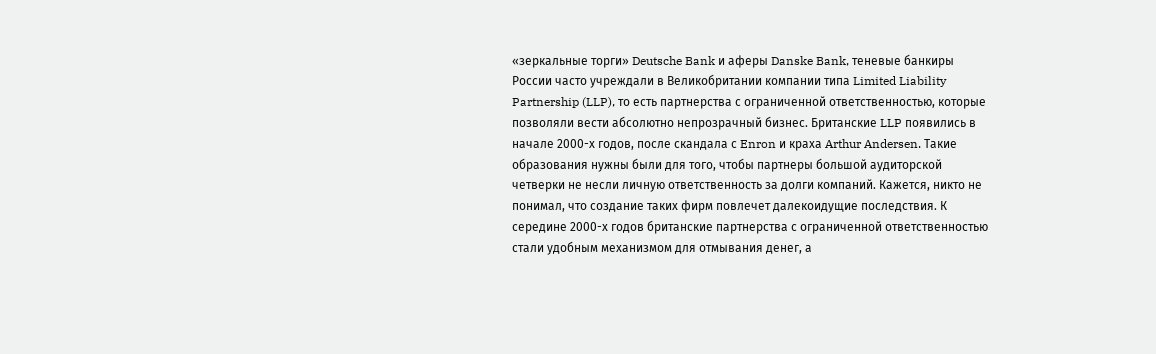«зеркальные торги» Deutsche Bank и аферы Danske Bank, теневые банкиры России часто учреждали в Великобритании компании типа Limited Liability Partnership (LLP), то есть партнерства с ограниченной ответственностью, которые позволяли вести абсолютно непрозрачный бизнес. Британские LLP появились в начале 2000-х годов, после скандала с Enron и краха Arthur Andersen. Такие образования нужны были для того, чтобы партнеры большой аудиторской четверки не несли личную ответственность за долги компаний. Кажется, никто не понимал, что создание таких фирм повлечет далекоидущие последствия. К середине 2000-х годов британские партнерства с ограниченной ответственностью стали удобным механизмом для отмывания денег, а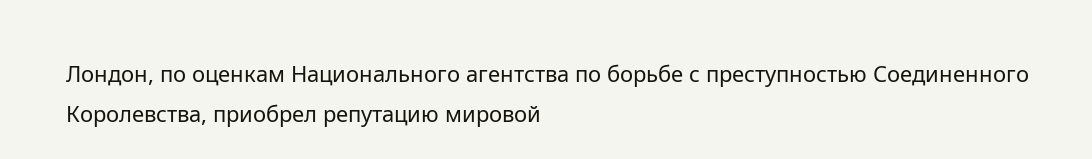Лондон, по оценкам Национального агентства по борьбе с преступностью Соединенного Королевства, приобрел репутацию мировой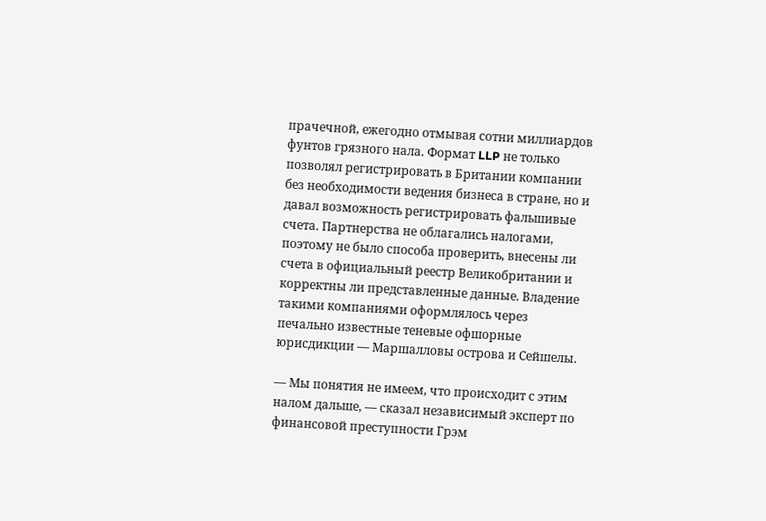прачечной, ежегодно отмывая сотни миллиардов фунтов грязного нала. Формат LLP не только позволял регистрировать в Британии компании без необходимости ведения бизнеса в стране, но и давал возможность регистрировать фальшивые счета. Партнерства не облагались налогами, поэтому не было способа проверить, внесены ли счета в официальный реестр Великобритании и корректны ли представленные данные. Владение такими компаниями оформлялось через печально известные теневые офшорные юрисдикции — Маршалловы острова и Сейшелы.

— Мы понятия не имеем, что происходит с этим налом дальше, — сказал независимый эксперт по финансовой преступности Грэм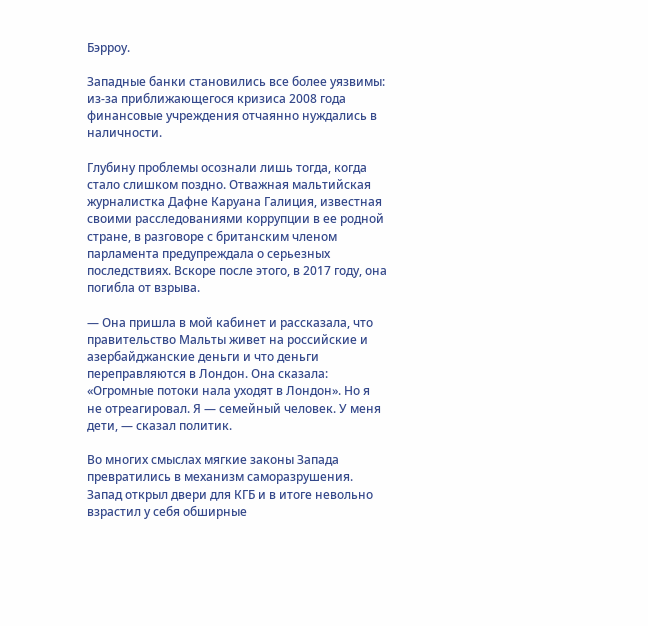Бэрроу.

Западные банки становились все более уязвимы: из-за приближающегося кризиса 2008 года финансовые учреждения отчаянно нуждались в наличности.

Глубину проблемы осознали лишь тогда, когда стало слишком поздно. Отважная мальтийская журналистка Дафне Каруана Галиция, известная своими расследованиями коррупции в ее родной стране, в разговоре с британским членом парламента предупреждала о серьезных последствиях. Вскоре после этого, в 2017 году, она погибла от взрыва.

— Она пришла в мой кабинет и рассказала, что правительство Мальты живет на российские и азербайджанские деньги и что деньги переправляются в Лондон. Она сказала: «Огромные потоки нала уходят в Лондон». Но я не отреагировал. Я — семейный человек. У меня дети, — сказал политик.

Во многих смыслах мягкие законы Запада превратились в механизм саморазрушения. Запад открыл двери для КГБ и в итоге невольно взрастил у себя обширные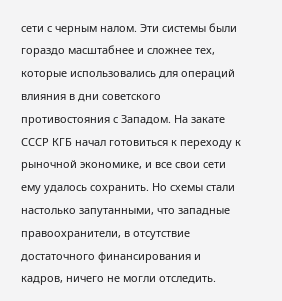сети с черным налом. Эти системы были гораздо масштабнее и сложнее тех, которые использовались для операций влияния в дни советского противостояния с Западом. На закате СССР КГБ начал готовиться к переходу к рыночной экономике, и все свои сети ему удалось сохранить. Но схемы стали настолько запутанными, что западные правоохранители, в отсутствие достаточного финансирования и кадров, ничего не могли отследить.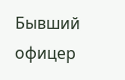Бывший офицер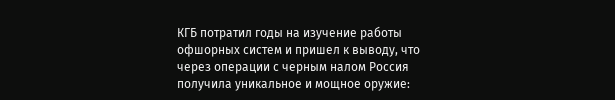КГБ потратил годы на изучение работы офшорных систем и пришел к выводу, что через операции с черным налом Россия получила уникальное и мощное оружие: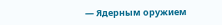— Ядерным оружием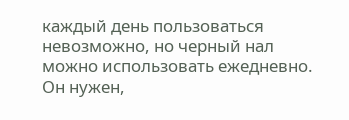каждый день пользоваться невозможно, но черный нал можно использовать ежедневно. Он нужен,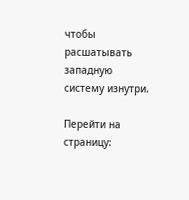чтобы расшатывать западную систему изнутри.

Перейти на страницу: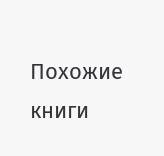Похожие книги